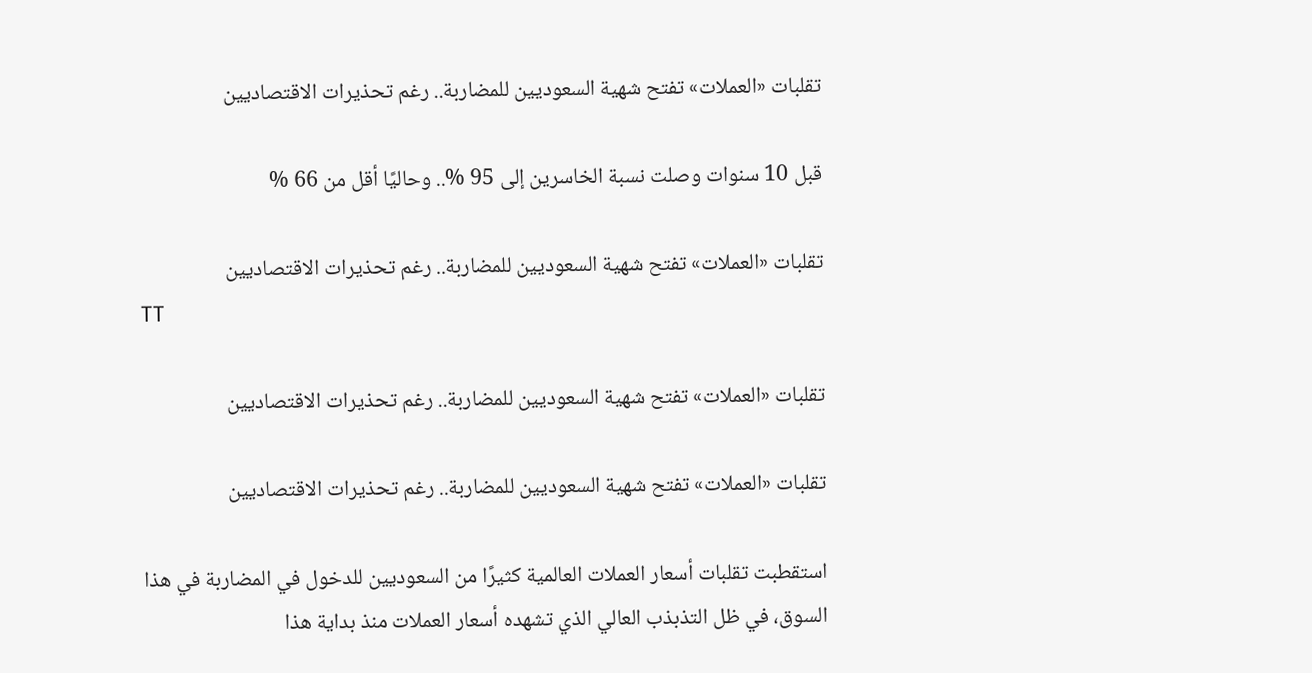تقلبات «العملات» تفتح شهية السعوديين للمضاربة.. رغم تحذيرات الاقتصاديين

قبل 10 سنوات وصلت نسبة الخاسرين إلى 95 %.. وحاليًا أقل من 66 %

تقلبات «العملات» تفتح شهية السعوديين للمضاربة.. رغم تحذيرات الاقتصاديين
TT

تقلبات «العملات» تفتح شهية السعوديين للمضاربة.. رغم تحذيرات الاقتصاديين

تقلبات «العملات» تفتح شهية السعوديين للمضاربة.. رغم تحذيرات الاقتصاديين

استقطبت تقلبات أسعار العملات العالمية كثيرًا من السعوديين للدخول في المضاربة في هذا السوق، في ظل التذبذب العالي الذي تشهده أسعار العملات منذ بداية هذا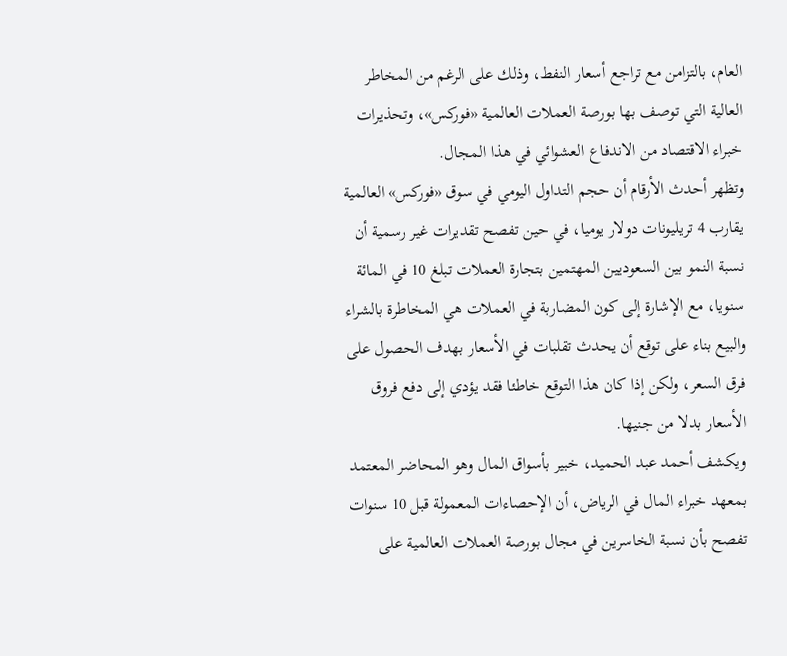العام، بالتزامن مع تراجع أسعار النفط، وذلك على الرغم من المخاطر العالية التي توصف بها بورصة العملات العالمية «فوركس»، وتحذيرات خبراء الاقتصاد من الاندفاع العشوائي في هذا المجال.
وتظهر أحدث الأرقام أن حجم التداول اليومي في سوق «فوركس» العالمية يقارب 4 تريليونات دولار يوميا، في حين تفصح تقديرات غير رسمية أن نسبة النمو بين السعوديين المهتمين بتجارة العملات تبلغ 10 في المائة سنويا، مع الإشارة إلى كون المضاربة في العملات هي المخاطرة بالشراء والبيع بناء على توقع أن يحدث تقلبات في الأسعار بهدف الحصول على فرق السعر، ولكن إذا كان هذا التوقع خاطئا فقد يؤدي إلى دفع فروق الأسعار بدلا من جنيها.
ويكشف أحمد عبد الحميد، خبير بأسواق المال وهو المحاضر المعتمد بمعهد خبراء المال في الرياض، أن الإحصاءات المعمولة قبل 10 سنوات تفصح بأن نسبة الخاسرين في مجال بورصة العملات العالمية على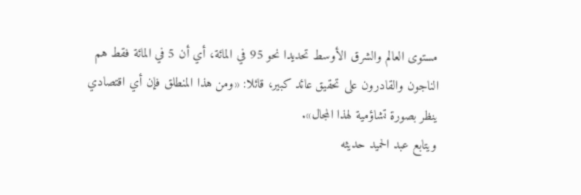مستوى العالم والشرق الأوسط تحديدا نحو 95 في المائة، أي أن 5 في المائة فقط هم الناجون والقادرون على تحقيق عائد كبير، قائلا: «ومن هذا المنطلق فإن أي اقتصادي ينظر بصورة تشاؤمية لهذا المجال».
ويتابع عبد الحميد حديثه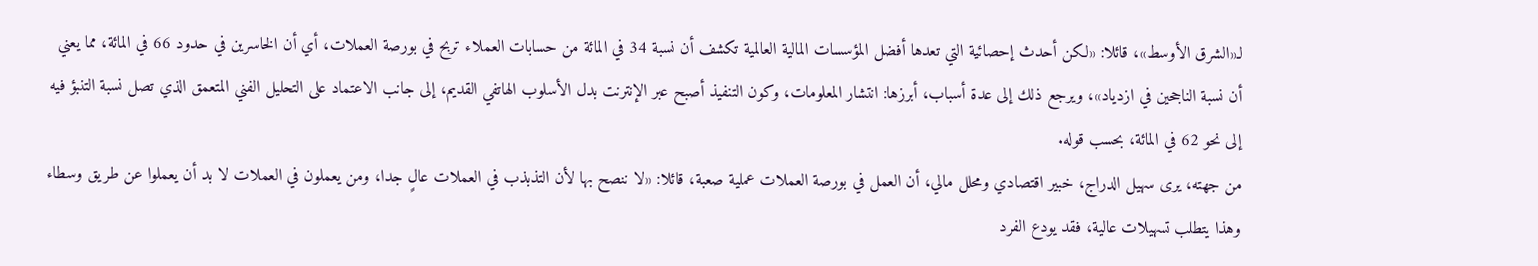لـ«الشرق الأوسط»، قائلا: «لكن أحدث إحصائية التي تعدها أفضل المؤسسات المالية العالمية تكشف أن نسبة 34 في المائة من حسابات العملاء تربح في بورصة العملات، أي أن الخاسرين في حدود 66 في المائة، مما يعني أن نسبة الناجحين في ازدياد»، ويرجع ذلك إلى عدة أسباب، أبرزها: انتشار المعلومات، وكون التنفيذ أصبح عبر الإنترنت بدل الأسلوب الهاتفي القديم، إلى جانب الاعتماد على التحليل الفني المتعمق الذي تصل نسبة التنبؤ فيه إلى نحو 62 في المائة، بحسب قوله.
من جهته، يرى سهيل الدراج، خبير اقتصادي ومحلل مالي، أن العمل في بورصة العملات عملية صعبة، قائلا: «لا ننصح بها لأن التذبذب في العملات عالٍ جدا، ومن يعملون في العملات لا بد أن يعملوا عن طريق وسطاء وهذا يتطلب تسهيلات عالية، فقد يودع الفرد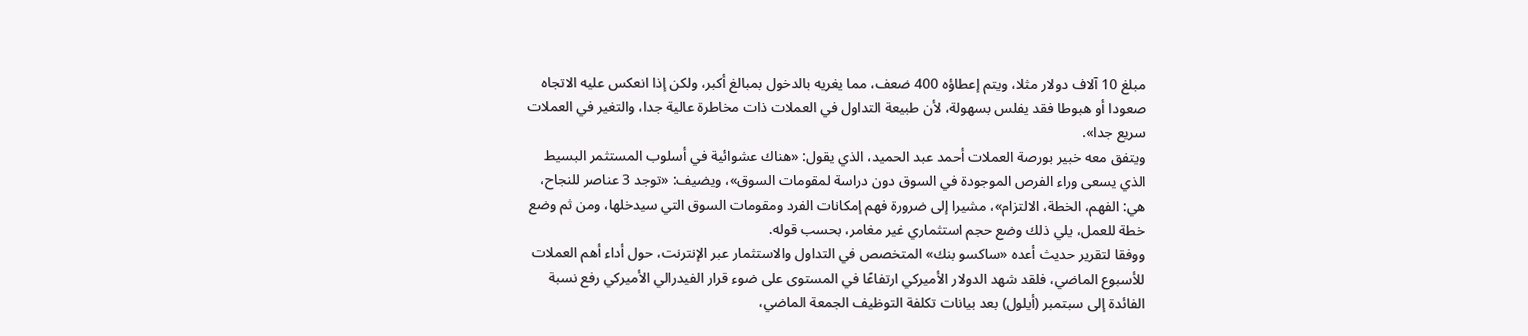مبلغ 10 آلاف دولار مثلا، ويتم إعطاؤه 400 ضعف، مما يغريه بالدخول بمبالغ أكبر، ولكن إذا انعكس عليه الاتجاه صعودا أو هبوطا فقد يفلس بسهولة، لأن طبيعة التداول في العملات ذات مخاطرة عالية جدا، والتغير في العملات سريع جدا».
ويتفق معه خبير بورصة العملات أحمد عبد الحميد، الذي يقول: «هناك عشوائية في أسلوب المستثمر البسيط الذي يسعى وراء الفرص الموجودة في السوق دون دراسة لمقومات السوق»، ويضيف: «توجد 3 عناصر للنجاح، هي: الفهم، الخطة، الالتزام»، مشيرا إلى ضرورة فهم إمكانات الفرد ومقومات السوق التي سيدخلها، ومن ثم وضع خطة للعمل، يلي ذلك وضع حجم استثماري غير مغامر، بحسب قوله.
ووفقا لتقرير حديث أعده «ساكسو بنك» المتخصص في التداول والاستثمار عبر الإنترنت، حول أداء أهم العملات للأسبوع الماضي، فلقد شهد الدولار الأميركي ارتفاعًا في المستوى على ضوء قرار الفيدرالي الأميركي رفع نسبة الفائدة إلى سبتمبر (أيلول) بعد بيانات تكلفة التوظيف الجمعة الماضي،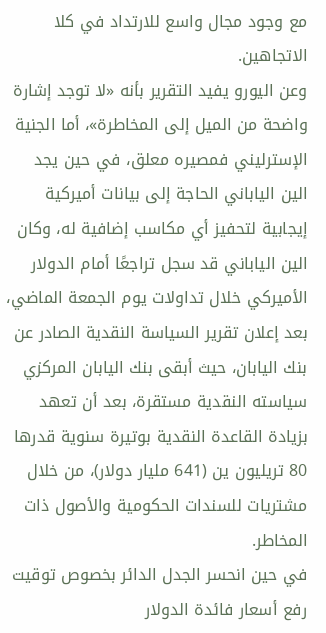مع وجود مجال واسع للارتداد في كلا الاتجاهين.
وعن اليورو يفيد التقرير بأنه «لا توجد إشارة واضحة من الميل إلى المخاطرة»، أما الجنية الإسترليني فمصيره معلق، في حين يجد الين الياباني الحاجة إلى بيانات أميركية إيجابية لتحفيز أي مكاسب إضافية له، وكان الين الياباني قد سجل تراجعًا أمام الدولار الأميركي خلال تداولات يوم الجمعة الماضي، بعد إعلان تقرير السياسة النقدية الصادر عن بنك اليابان، حيث أبقى بنك اليابان المركزي سياسته النقدية مستقرة، بعد أن تعهد بزيادة القاعدة النقدية بوتيرة سنوية قدرها 80 تريليون ين (641 مليار دولار)، من خلال مشتريات للسندات الحكومية والأصول ذات المخاطر.
في حين انحسر الجدل الدائر بخصوص توقيت رفع أسعار فائدة الدولار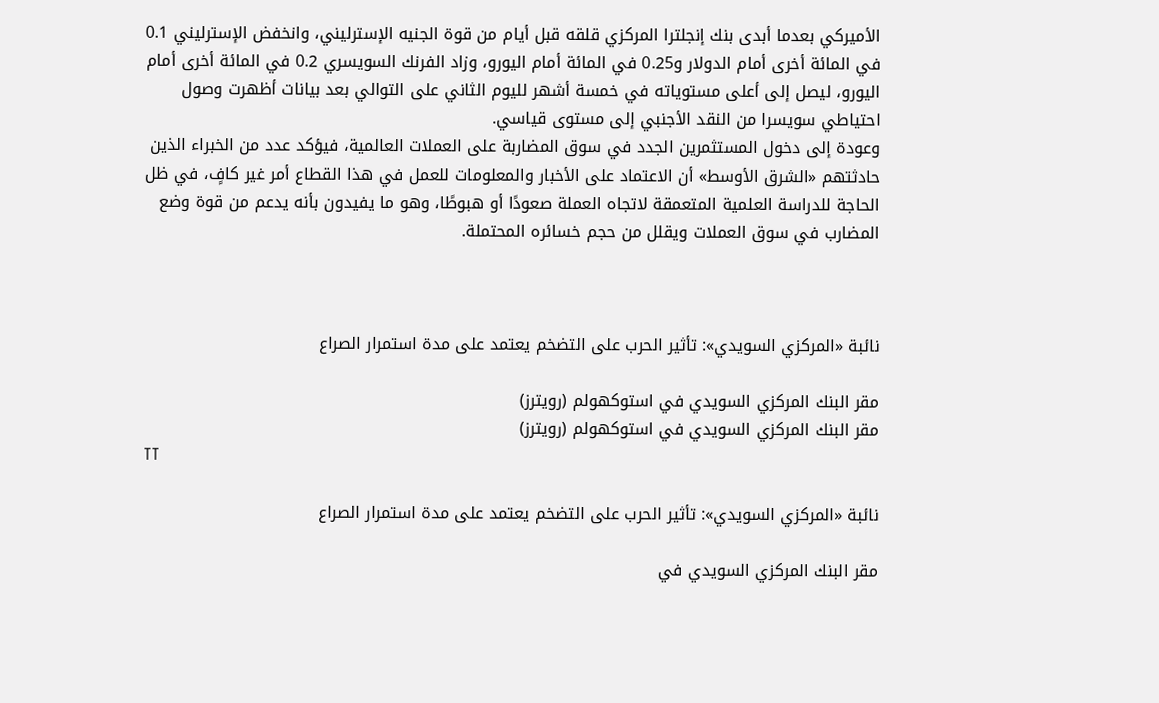الأميركي بعدما أبدى بنك إنجلترا المركزي قلقه قبل أيام من قوة الجنيه الإسترليني، وانخفض الإسترليني 0.1 في المائة أخرى أمام الدولار و0.25 في المائة أمام اليورو، وزاد الفرنك السويسري 0.2 في المائة أخرى أمام اليورو، ليصل إلى أعلى مستوياته في خمسة أشهر لليوم الثاني على التوالي بعد بيانات أظهرت وصول احتياطي سويسرا من النقد الأجنبي إلى مستوى قياسي.
وعودة إلى دخول المستثمرين الجدد في سوق المضاربة على العملات العالمية، فيؤكد عدد من الخبراء الذين حادثتهم «الشرق الأوسط» أن الاعتماد على الأخبار والمعلومات للعمل في هذا القطاع أمر غير كافٍ، في ظل الحاجة للدراسة العلمية المتعمقة لاتجاه العملة صعودًا أو هبوطًا، وهو ما يفيدون بأنه يدعم من قوة وضع المضارب في سوق العملات ويقلل من حجم خسائره المحتملة.



نائبة «المركزي السويدي»: تأثير الحرب على التضخم يعتمد على مدة استمرار الصراع

مقر البنك المركزي السويدي في استوكهولم (رويترز)
مقر البنك المركزي السويدي في استوكهولم (رويترز)
TT

نائبة «المركزي السويدي»: تأثير الحرب على التضخم يعتمد على مدة استمرار الصراع

مقر البنك المركزي السويدي في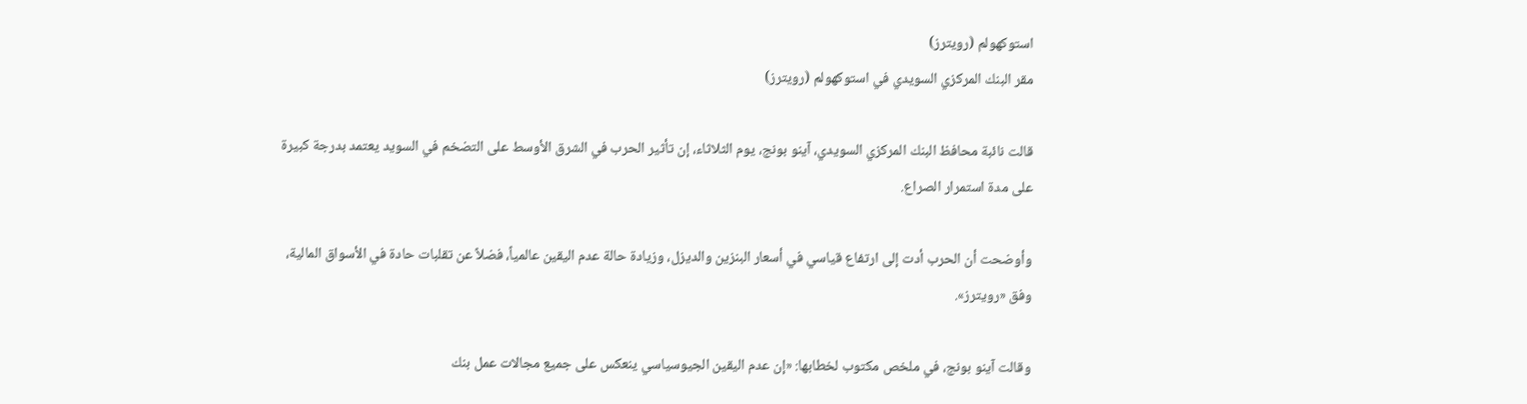استوكهولم (رويترز)
مقر البنك المركزي السويدي في استوكهولم (رويترز)

قالت نائبة محافظ البنك المركزي السويدي، آينو بونج، يوم الثلاثاء، إن تأثير الحرب في الشرق الأوسط على التضخم في السويد يعتمد بدرجة كبيرة على مدة استمرار الصراع.

وأوضحت أن الحرب أدت إلى ارتفاع قياسي في أسعار البنزين والديزل، وزيادة حالة عدم اليقين عالمياً، فضلاً عن تقلبات حادة في الأسواق المالية، وفق «رويترز».

وقالت آينو بونج، في ملخص مكتوب لخطابها: «إن عدم اليقين الجيوسياسي ينعكس على جميع مجالات عمل بنك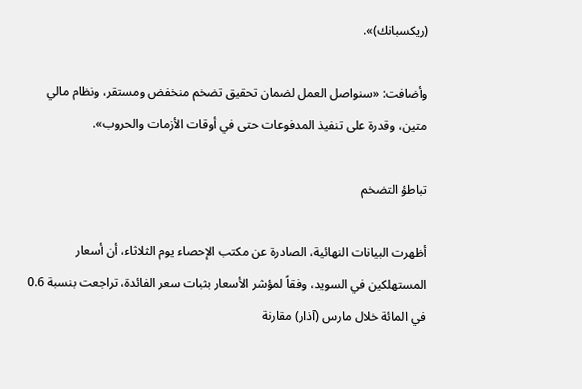(ريكسبانك)».

وأضافت: «سنواصل العمل لضمان تحقيق تضخم منخفض ومستقر، ونظام مالي متين، وقدرة على تنفيذ المدفوعات حتى في أوقات الأزمات والحروب».

تباطؤ التضخم

أظهرت البيانات النهائية، الصادرة عن مكتب الإحصاء يوم الثلاثاء، أن أسعار المستهلكين في السويد، وفقاً لمؤشر الأسعار بثبات سعر الفائدة، تراجعت بنسبة 0.6 في المائة خلال مارس (آذار) مقارنة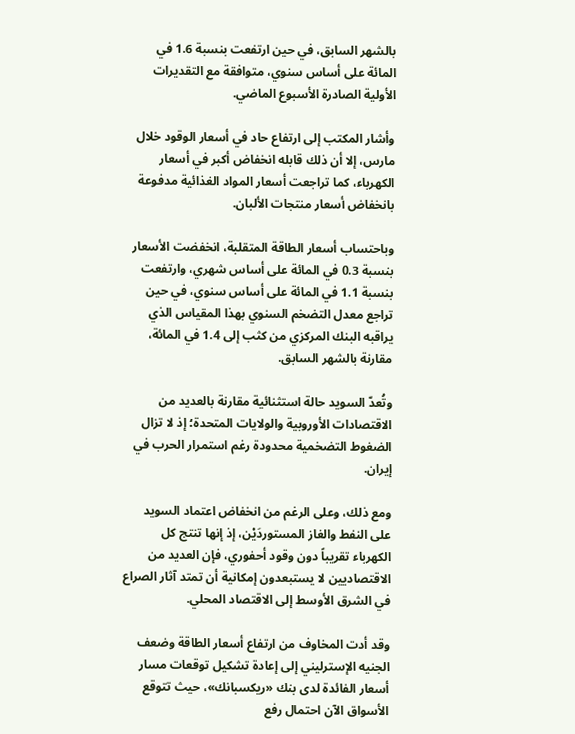بالشهر السابق، في حين ارتفعت بنسبة 1.6 في المائة على أساس سنوي، متوافقة مع التقديرات الأولية الصادرة الأسبوع الماضي.

وأشار المكتب إلى ارتفاع حاد في أسعار الوقود خلال مارس، إلا أن ذلك قابله انخفاض أكبر في أسعار الكهرباء، كما تراجعت أسعار المواد الغذائية مدفوعة بانخفاض أسعار منتجات الألبان.

وباحتساب أسعار الطاقة المتقلبة، انخفضت الأسعار بنسبة 0.3 في المائة على أساس شهري، وارتفعت بنسبة 1.1 في المائة على أساس سنوي، في حين تراجع معدل التضخم السنوي بهذا المقياس الذي يراقبه البنك المركزي من كثب إلى 1.4 في المائة، مقارنة بالشهر السابق.

وتُعدّ السويد حالة استثنائية مقارنة بالعديد من الاقتصادات الأوروبية والولايات المتحدة؛ إذ لا تزال الضغوط التضخمية محدودة رغم استمرار الحرب في إيران.

ومع ذلك، وعلى الرغم من انخفاض اعتماد السويد على النفط والغاز المستوردَيْن، إذ إنها تنتج كل الكهرباء تقريباً دون وقود أحفوري، فإن العديد من الاقتصاديين لا يستبعدون إمكانية أن تمتد آثار الصراع في الشرق الأوسط إلى الاقتصاد المحلي.

وقد أدت المخاوف من ارتفاع أسعار الطاقة وضعف الجنيه الإسترليني إلى إعادة تشكيل توقعات مسار أسعار الفائدة لدى بنك «ريكسبانك»، حيث تتوقع الأسواق الآن احتمال رفع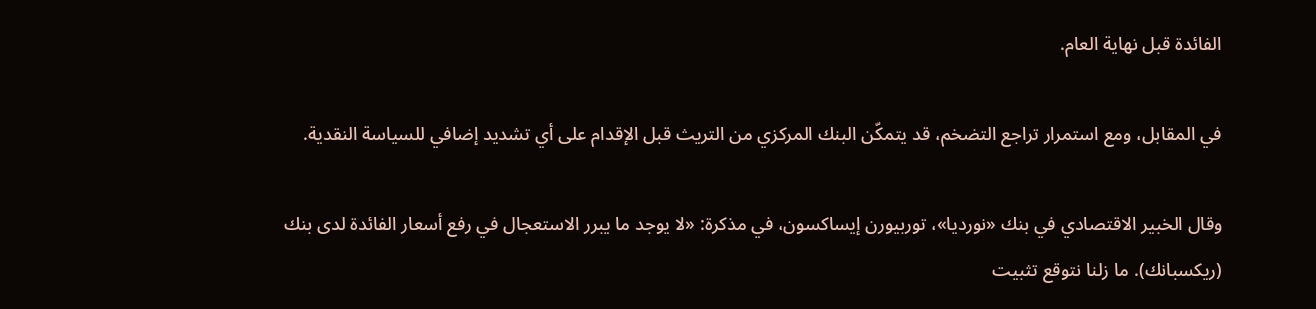الفائدة قبل نهاية العام.

في المقابل، ومع استمرار تراجع التضخم، قد يتمكّن البنك المركزي من التريث قبل الإقدام على أي تشديد إضافي للسياسة النقدية.

وقال الخبير الاقتصادي في بنك «نورديا»، توربيورن إيساكسون، في مذكرة: «لا يوجد ما يبرر الاستعجال في رفع أسعار الفائدة لدى بنك (ريكسبانك). ما زلنا نتوقع تثبيت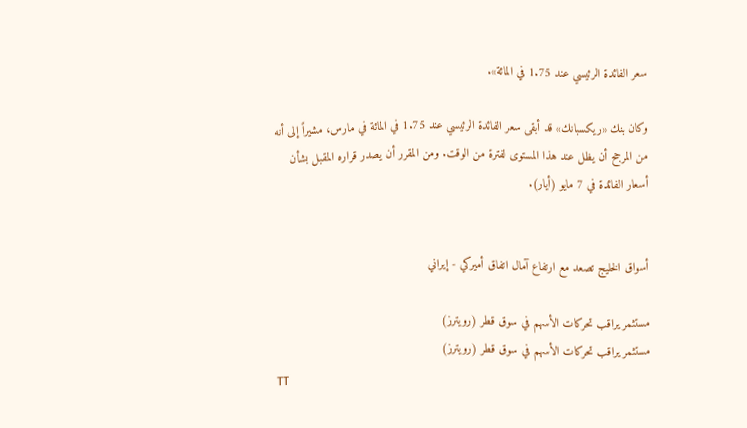سعر الفائدة الرئيسي عند 1.75 في المائة».

وكان بنك «ريكسبانك» قد أبقى سعر الفائدة الرئيسي عند 1.75 في المائة في مارس، مشيراً إلى أنه من المرجح أن يظل عند هذا المستوى لفترة من الوقت. ومن المقرر أن يصدر قراره المقبل بشأن أسعار الفائدة في 7 مايو (أيار).


أسواق الخليج تصعد مع ارتفاع آمال اتفاق أميركي - إيراني

مستثمر يراقب تحركات الأسهم في سوق قطر (رويترز)
مستثمر يراقب تحركات الأسهم في سوق قطر (رويترز)
TT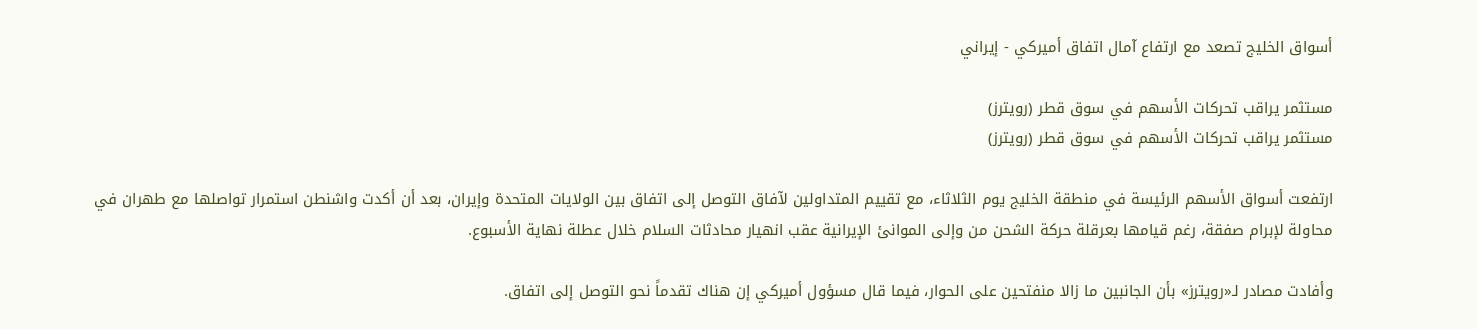أسواق الخليج تصعد مع ارتفاع آمال اتفاق أميركي - إيراني

مستثمر يراقب تحركات الأسهم في سوق قطر (رويترز)
مستثمر يراقب تحركات الأسهم في سوق قطر (رويترز)

ارتفعت أسواق الأسهم الرئيسة في منطقة الخليج يوم الثلاثاء، مع تقييم المتداولين لآفاق التوصل إلى اتفاق بين الولايات المتحدة وإيران، بعد أن أكدت واشنطن استمرار تواصلها مع طهران في محاولة لإبرام صفقة، رغم قيامها بعرقلة حركة الشحن من وإلى الموانئ الإيرانية عقب انهيار محادثات السلام خلال عطلة نهاية الأسبوع.

وأفادت مصادر لـ«رويترز» بأن الجانبين ما زالا منفتحين على الحوار، فيما قال مسؤول أميركي إن هناك تقدماً نحو التوصل إلى اتفاق.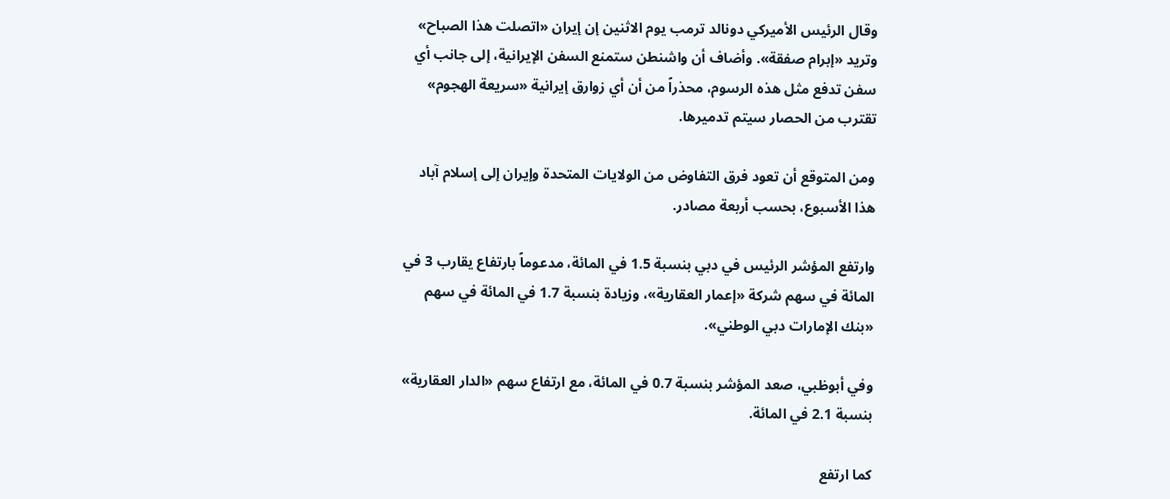وقال الرئيس الأميركي دونالد ترمب يوم الاثنين إن إيران «اتصلت هذا الصباح» وتريد «إبرام صفقة». وأضاف أن واشنطن ستمنع السفن الإيرانية، إلى جانب أي سفن تدفع مثل هذه الرسوم، محذراً من أن أي زوارق إيرانية «سريعة الهجوم» تقترب من الحصار سيتم تدميرها.

ومن المتوقع أن تعود فرق التفاوض من الولايات المتحدة وإيران إلى إسلام آباد هذا الأسبوع، بحسب أربعة مصادر.

وارتفع المؤشر الرئيس في دبي بنسبة 1.5 في المائة، مدعوماً بارتفاع يقارب 3 في المائة في سهم شركة «إعمار العقارية»، وزيادة بنسبة 1.7 في المائة في سهم «بنك الإمارات دبي الوطني».

وفي أبوظبي، صعد المؤشر بنسبة 0.7 في المائة، مع ارتفاع سهم «الدار العقارية» بنسبة 2.1 في المائة.

كما ارتفع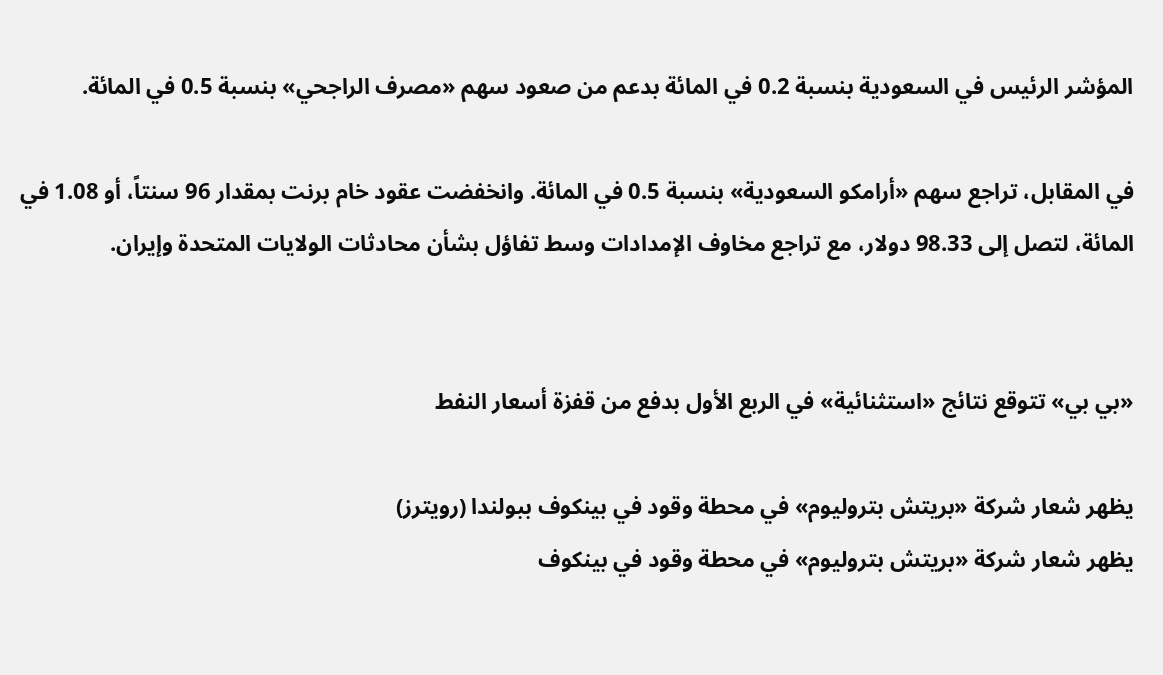المؤشر الرئيس في السعودية بنسبة 0.2 في المائة بدعم من صعود سهم «مصرف الراجحي» بنسبة 0.5 في المائة.

في المقابل، تراجع سهم «أرامكو السعودية» بنسبة 0.5 في المائة. وانخفضت عقود خام برنت بمقدار 96 سنتاً، أو 1.08 في المائة، لتصل إلى 98.33 دولار، مع تراجع مخاوف الإمدادات وسط تفاؤل بشأن محادثات الولايات المتحدة وإيران.


«بي بي» تتوقع نتائج «استثنائية» في الربع الأول بدفع من قفزة أسعار النفط

يظهر شعار شركة «بريتش بتروليوم» في محطة وقود في بينكوف ببولندا (رويترز)
يظهر شعار شركة «بريتش بتروليوم» في محطة وقود في بينكوف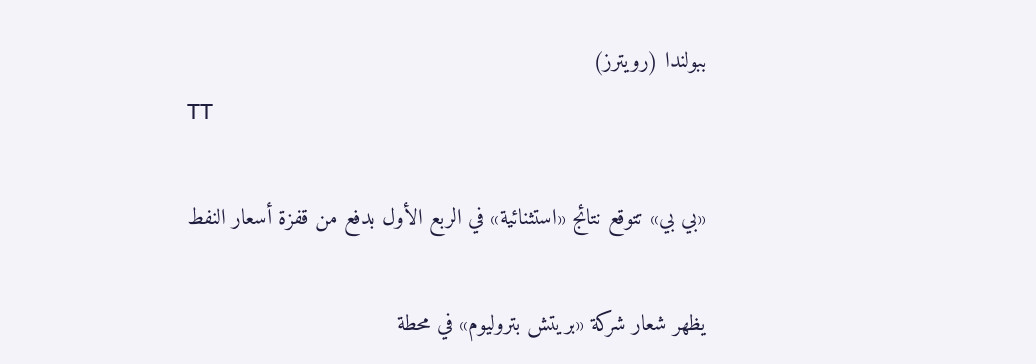ببولندا (رويترز)
TT

«بي بي» تتوقع نتائج «استثنائية» في الربع الأول بدفع من قفزة أسعار النفط

يظهر شعار شركة «بريتش بتروليوم» في محطة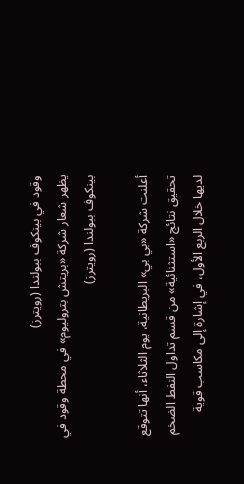وقود في بينكوف ببولندا (رويترز)
يظهر شعار شركة «بريتش بتروليوم» في محطة وقود في بينكوف ببولندا (رويترز)

أعلنت شركة «بي بي» البريطانية، يوم الثلاثاء، أنها تتوقع تحقيق نتائج «استثنائية» من قسم تداول النفط الضخم لديها خلال الربع الأول، في إشارة إلى مكاسب قوية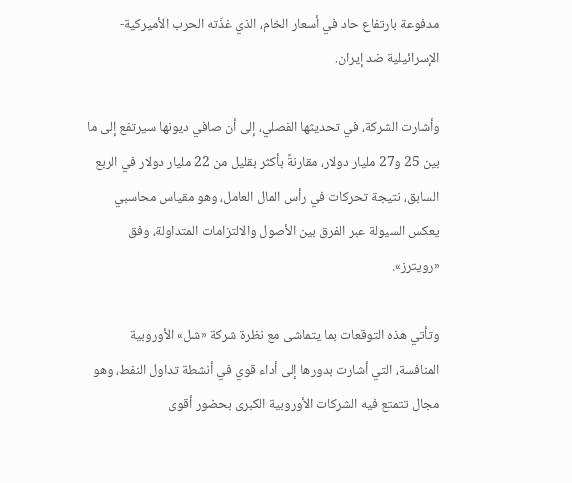مدفوعة بارتفاع حاد في أسعار الخام، الذي غذّته الحرب الأميركية-الإسرائيلية ضد إيران.

وأشارت الشركة، في تحديثها الفصلي، إلى أن صافي ديونها سيرتفع إلى ما بين 25 و27 مليار دولار، مقارنةً بأكثر بقليل من 22 مليار دولار في الربع السابق، نتيجة تحركات في رأس المال العامل، وهو مقياس محاسبي يعكس السيولة عبر الفرق بين الأصول والالتزامات المتداولة، وفق «رويترز».

وتأتي هذه التوقعات بما يتماشى مع نظرة شركة «شل» الأوروبية المنافسة، التي أشارت بدورها إلى أداء قوي في أنشطة تداول النفط، وهو مجال تتمتع فيه الشركات الأوروبية الكبرى بحضور أقوى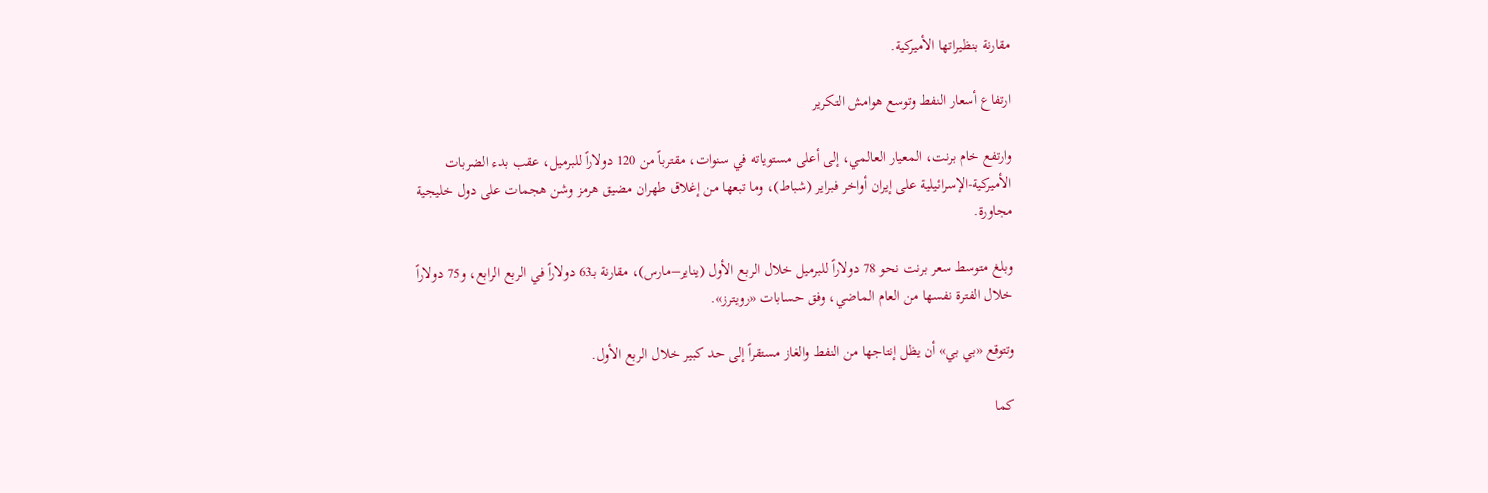مقارنة بنظيراتها الأميركية.

ارتفاع أسعار النفط وتوسع هوامش التكرير

وارتفع خام برنت، المعيار العالمي، إلى أعلى مستوياته في سنوات، مقترباً من 120 دولاراً للبرميل، عقب بدء الضربات الأميركية-الإسرائيلية على إيران أواخر فبراير (شباط)، وما تبعها من إغلاق طهران مضيق هرمز وشن هجمات على دول خليجية مجاورة.

وبلغ متوسط سعر برنت نحو 78 دولاراً للبرميل خلال الربع الأول (يناير–مارس)، مقارنة بـ63 دولاراً في الربع الرابع، و75 دولاراً خلال الفترة نفسها من العام الماضي، وفق حسابات «رويترز».

وتتوقع «بي بي» أن يظل إنتاجها من النفط والغاز مستقراً إلى حد كبير خلال الربع الأول.

كما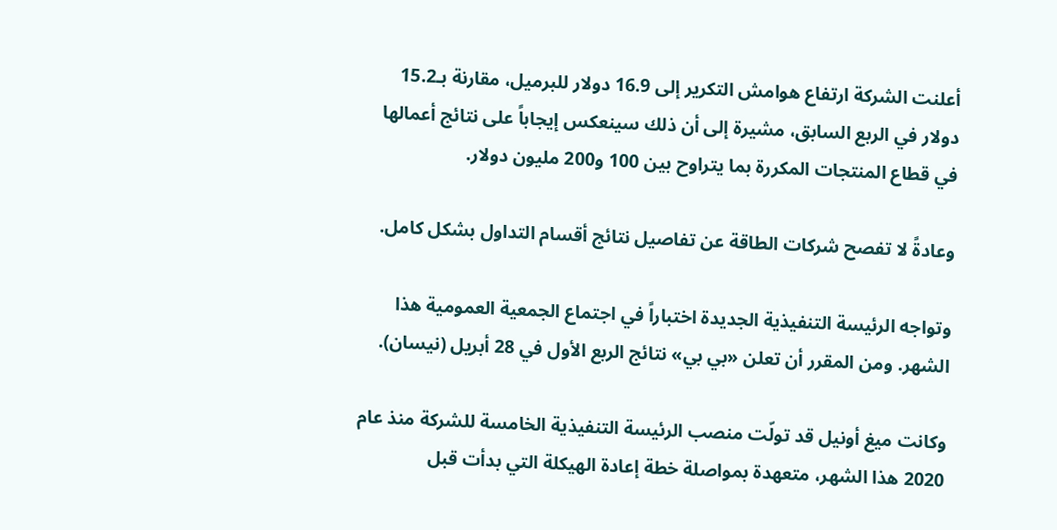أعلنت الشركة ارتفاع هوامش التكرير إلى 16.9 دولار للبرميل، مقارنة بـ15.2 دولار في الربع السابق، مشيرة إلى أن ذلك سينعكس إيجاباً على نتائج أعمالها في قطاع المنتجات المكررة بما يتراوح بين 100 و200 مليون دولار.

وعادةً لا تفصح شركات الطاقة عن تفاصيل نتائج أقسام التداول بشكل كامل.

وتواجه الرئيسة التنفيذية الجديدة اختباراً في اجتماع الجمعية العمومية هذا الشهر. ومن المقرر أن تعلن «بي بي» نتائج الربع الأول في 28 أبريل (نيسان).

وكانت ميغ أونيل قد تولّت منصب الرئيسة التنفيذية الخامسة للشركة منذ عام 2020 هذا الشهر، متعهدة بمواصلة خطة إعادة الهيكلة التي بدأت قبل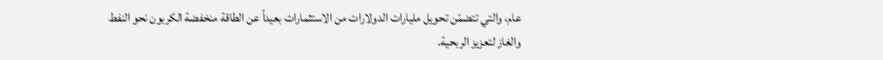عام، والتي تتضمّن تحويل مليارات الدولارات من الاستثمارات بعيداً عن الطاقة منخفضة الكربون نحو النفط والغاز لتعزيز الربحية.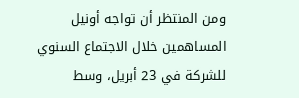ومن المنتظر أن تواجه أونيل المساهمين خلال الاجتماع السنوي للشركة في 23 أبريل، وسط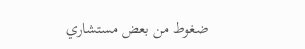ضغوط من بعض مستشاري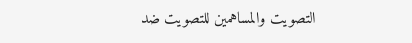التصويت والمساهمين للتصويت ضد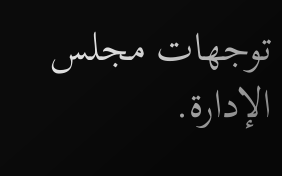توجهات مجلس الإدارة.